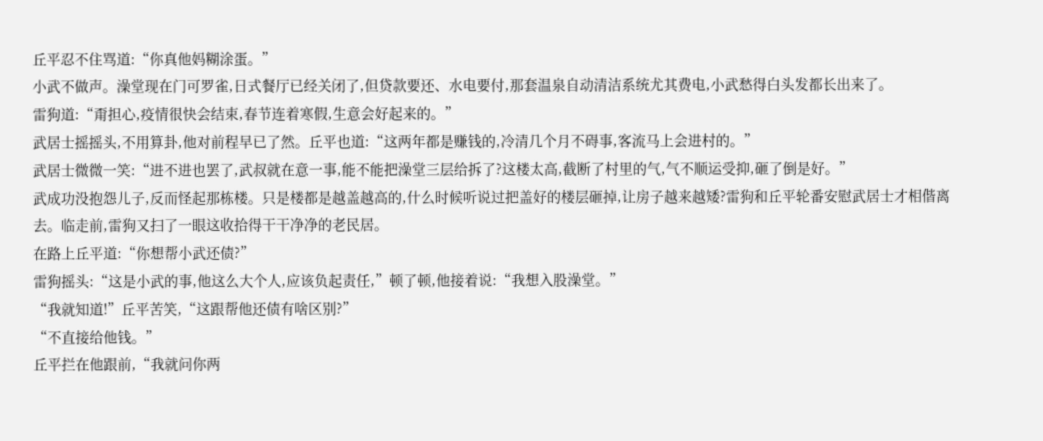丘平忍不住骂道:“你真他妈糊涂蛋。”
小武不做声。澡堂现在门可罗雀,日式餐厅已经关闭了,但贷款要还、水电要付,那套温泉自动清洁系统尤其费电,小武愁得白头发都长出来了。
雷狗道:“甭担心,疫情很快会结束,春节连着寒假,生意会好起来的。”
武居士摇摇头,不用算卦,他对前程早已了然。丘平也道:“这两年都是赚钱的,冷清几个月不碍事,客流马上会进村的。”
武居士微微一笑:“进不进也罢了,武叔就在意一事,能不能把澡堂三层给拆了?这楼太高,截断了村里的气,气不顺运受抑,砸了倒是好。”
武成功没抱怨儿子,反而怪起那栋楼。只是楼都是越盖越高的,什么时候听说过把盖好的楼层砸掉,让房子越来越矮?雷狗和丘平轮番安慰武居士才相偕离去。临走前,雷狗又扫了一眼这收拾得干干净净的老民居。
在路上丘平道:“你想帮小武还债?”
雷狗摇头:“这是小武的事,他这么大个人,应该负起责任,”顿了顿,他接着说:“我想入股澡堂。”
“我就知道!”丘平苦笑,“这跟帮他还债有啥区别?”
“不直接给他钱。”
丘平拦在他跟前,“我就问你两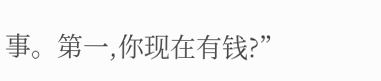事。第一,你现在有钱?”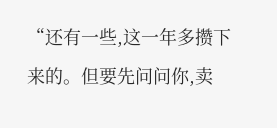“还有一些,这一年多攒下来的。但要先问问你,卖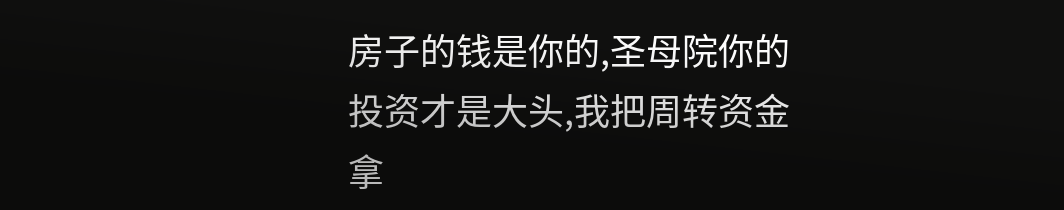房子的钱是你的,圣母院你的投资才是大头,我把周转资金拿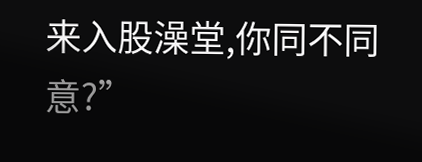来入股澡堂,你同不同意?”